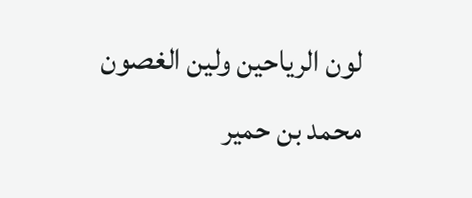لون الرياحين ولين الغصون
محمد بن حمير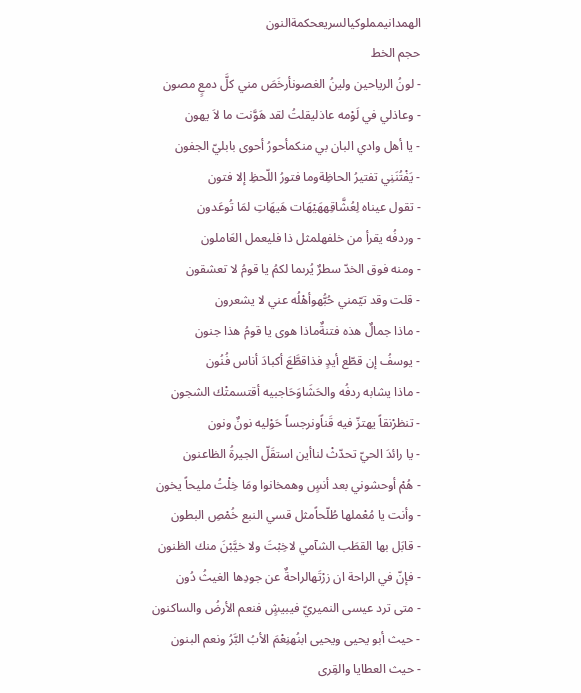الهمدانيمملوكيالسريعحكمةالنون
حجم الخط
- لونُ الرياحين ولينُ الغصونأرخَصَ مني كلَّ دمعٍ مصون
- وعاذلي في لَوْمه عاذليقلتُ لقد هَوَّنت ما لاَ يهون
- يا أهل وادي البان بي منكمأحورُ أحوى بابليّ الجفون
- يَفْتُنَنِي تفتيرُ الحاظِةوما فتورُ اللّحظِ إلا فتون
- تقول عيناه لِعُشَّاقِههَيْهَات هَيهَاتِ لمَا تُوعَدون
- وردفُه يقرأ من خلفهلمثل ذا فليعمل العَاملون
- ومنه فوق الخدّ سطرٌ يُرىما لكمُ يا قومُ لا تعشقون
- قلت وقد تيّمني حُبُّهوأهْلُه عني لا يشعرون
- ماذا جمالٌ هذه فتنةٌماذا هوى يا قومُ هذا جنون
- يوسفُ إن قطّع أيدٍ فذاقطَّعَ أكبادَ أناس فُنُون
- ماذا يشابه ردفُه والحَشَاوَحَاجبيه أقتسمتْك الشجون
- تنظرْنقاً يهتزّ فيه قَناًونرجساً حَوْليه نونٌ ونون
- يا رائدَ الحيّ تحدّثْ لناأين استقَلّ الجيرةُ الظاعنون
- هُمْ أوحشوني بعد أنسٍ وهمخانوا ومَا خِلْتُ مليحاً يخون
- وأنت يا مُعْملها طُلّحاًمثل قسي النبع خُمْصِ البطون
- قابَل بها القطَب الشآمي لاخِبْتَ ولا خيَّبْنَ منك الظنون
- فإنّ في الراحة ان زرْتَهالراحةٌ عن جودِها الغيثُ دُون
- متى ترد عيسى النميريّ فيبيشٍ فنعم الأرضُ والساكنون
- حيث أبو يحيى ويحيى ابنُهنِعْمَ الأبُ البَّرُ ونعم البنون
- حيث العطايا والقِرى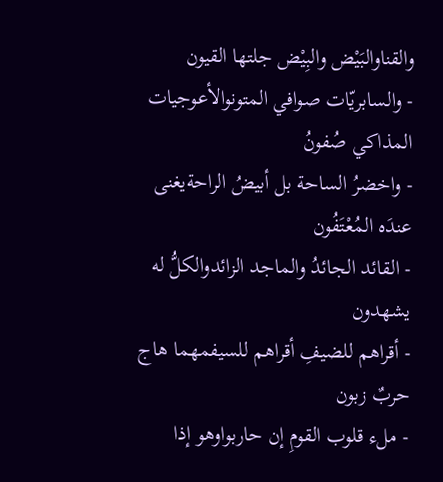والقناوالبَيْض والبِيْض جلتها القيون
- والسابريّات صوافي المتونوالأعوجيات المذاكي صُفونُ
- واخضرُ الساحة بل أبيضُ الراحةيغنى عندَه المُعْتَفُون
- القائد الجائدُ والماجد الزائدوالكلُّ له يشهدون
- أقراهم للضيفِ أقراهم للسيفمهما هاج حربٌ زبون
- ملء قلوب القومِ إن حاربواوهو إذا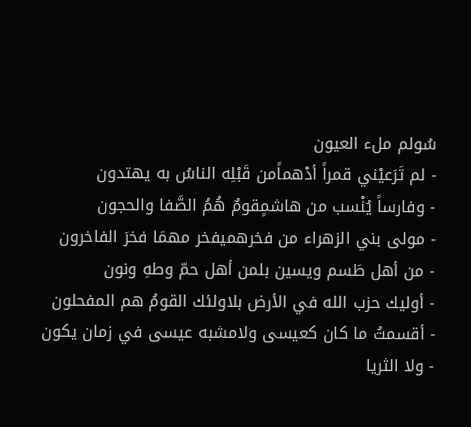سُولم ملء العيون
- لم تَرَعيْني قمراً أدْهماًمن قَبْلِه الناسُ به يهتدون
- وفارساً يُنْسب من هاشمٍقومٌ هُمُ الصَّفا والحجون
- مولى بني الزهراء من فخرهميفخر مهمَا فخرَ الفاخرون
- من أهل طَسم ويسين بلمن أهل حمّ وطهِ ونون
- أوليك حزب الله في الأرض بلاولئك القومُ هم المفحلون
- أقسمتُ ما كان كعيسى ولامشبه عيسى في زمان يكون
- ولا الثريا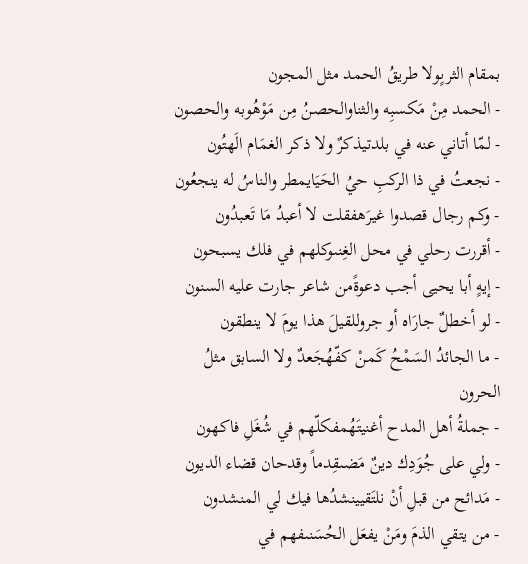بمقام الثرىٍولا طريقُ الحمد مثل المجون
- الحمد مِنْ مَكسبِه والثناوالحصنُ مِن مَوْهُوبه والحصون
- لمّا أتاني عنه في بلدتيذكرٌ ولا ذكر الغمَام الَهتُون
- نجعتُ في ذا الركبِ حيُ الحَيَايمطر والناسُ له ينجعُون
- وكم رجال قصدوا غيرَهفقلت لا أعبدُ مَا تَعبدُون
- أقررت رحلي في محل الغِنىوكلهم في فلك يسبحون
- إيهٍ أبا يحيى أجب دعوةًمن شاعر جارت عليه السنون
- لو أخطلٌ جارَاه أو جروللقيلَ هذا يومَ لا ينطقون
- ما الجائدُ السَمْحُ كَمنْ كفّهُجَعدٌ ولا السابق مثلُ الحرون
- جملةُ أهل المدح أغنيتَهُمفكلّهم في شُغَلِ فاكهون
- ولي على جُوَدِك دينٌ مَضىقِدماً وقدحان قضاء الديون
- مَدائح من قبلِ أنْ نلتَقيينشدُها فيك لي المنشدون
- من يتقي الذمَ ومَنْ يفعَل الحُسَنىفهم في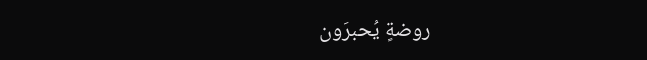روضةٍ يُحبرَون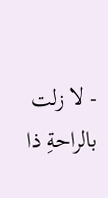- لا زلت بالراحةِ ذا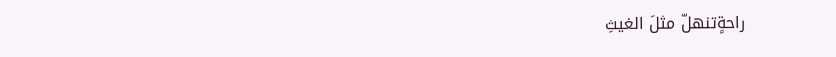راحةٍتنهلّ مثلَ الغيثِ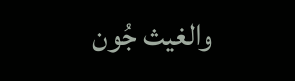والغيث جُون